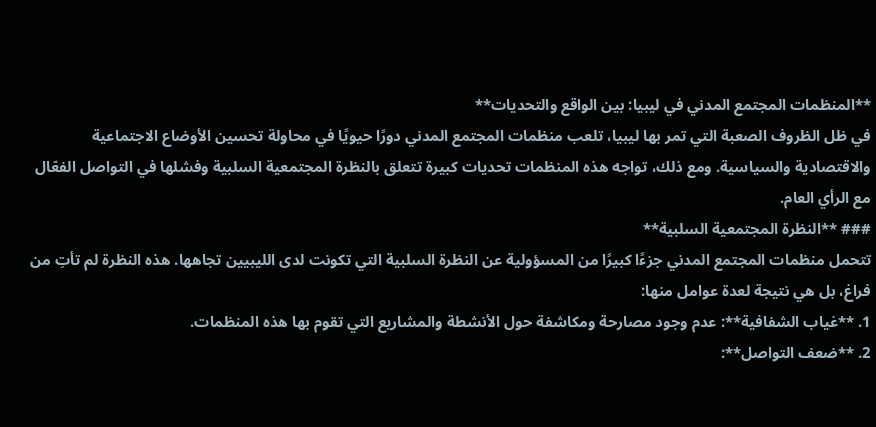**المنظمات المجتمع المدني في ليبيا: بين الواقع والتحديات**
في ظل الظروف الصعبة التي تمر بها ليبيا، تلعب منظمات المجتمع المدني دورًا حيويًا في محاولة تحسين الأوضاع الاجتماعية والاقتصادية والسياسية. ومع ذلك، تواجه هذه المنظمات تحديات كبيرة تتعلق بالنظرة المجتمعية السلبية وفشلها في التواصل الفعّال مع الرأي العام.
### **النظرة المجتمعية السلبية**
تتحمل منظمات المجتمع المدني جزءًا كبيرًا من المسؤولية عن النظرة السلبية التي تكونت لدى الليبيين تجاهها. هذه النظرة لم تأتِ من فراغ، بل هي نتيجة لعدة عوامل منها:
1. **غياب الشفافية**: عدم وجود مصارحة ومكاشفة حول الأنشطة والمشاريع التي تقوم بها هذه المنظمات.
2. **ضعف التواصل**: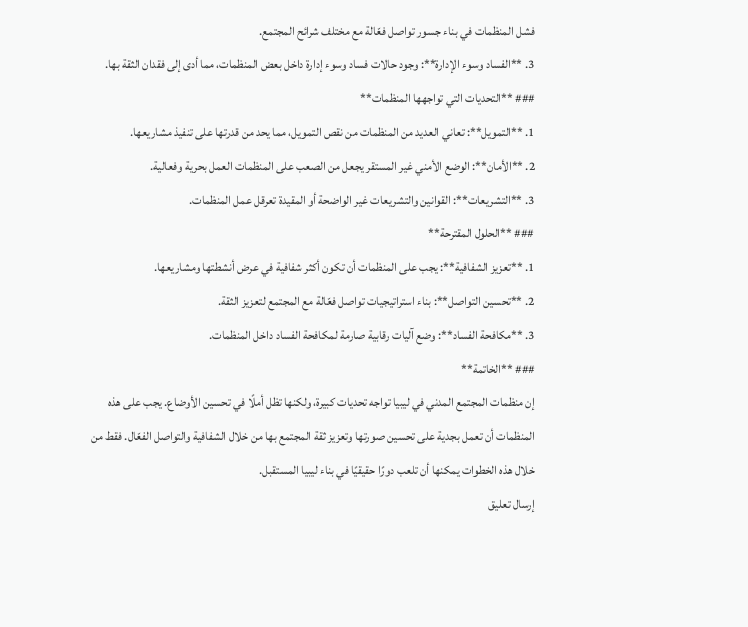فشل المنظمات في بناء جسور تواصل فعّالة مع مختلف شرائح المجتمع.
3. **الفساد وسوء الإدارة**: وجود حالات فساد وسوء إدارة داخل بعض المنظمات، مما أدى إلى فقدان الثقة بها.
### **التحديات التي تواجهها المنظمات**
1. **التمويل**: تعاني العديد من المنظمات من نقص التمويل، مما يحد من قدرتها على تنفيذ مشاريعها.
2. **الأمان**: الوضع الأمني غير المستقر يجعل من الصعب على المنظمات العمل بحرية وفعالية.
3. **التشريعات**: القوانين والتشريعات غير الواضحة أو المقيدة تعرقل عمل المنظمات.
### **الحلول المقترحة**
1. **تعزيز الشفافية**: يجب على المنظمات أن تكون أكثر شفافية في عرض أنشطتها ومشاريعها.
2. **تحسين التواصل**: بناء استراتيجيات تواصل فعّالة مع المجتمع لتعزيز الثقة.
3. **مكافحة الفساد**: وضع آليات رقابية صارمة لمكافحة الفساد داخل المنظمات.
### **الخاتمة**
إن منظمات المجتمع المدني في ليبيا تواجه تحديات كبيرة، ولكنها تظل أملًا في تحسين الأوضاع. يجب على هذه المنظمات أن تعمل بجدية على تحسين صورتها وتعزيز ثقة المجتمع بها من خلال الشفافية والتواصل الفعّال. فقط من خلال هذه الخطوات يمكنها أن تلعب دورًا حقيقيًا في بناء ليبيا المستقبل.
إرسال تعليق